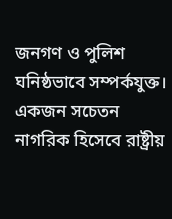জনগণ ও পুলিশ ঘনিষ্ঠভাবে সম্পর্কযুক্ত। একজন সচেতন নাগরিক হিসেবে রাষ্ট্রীয়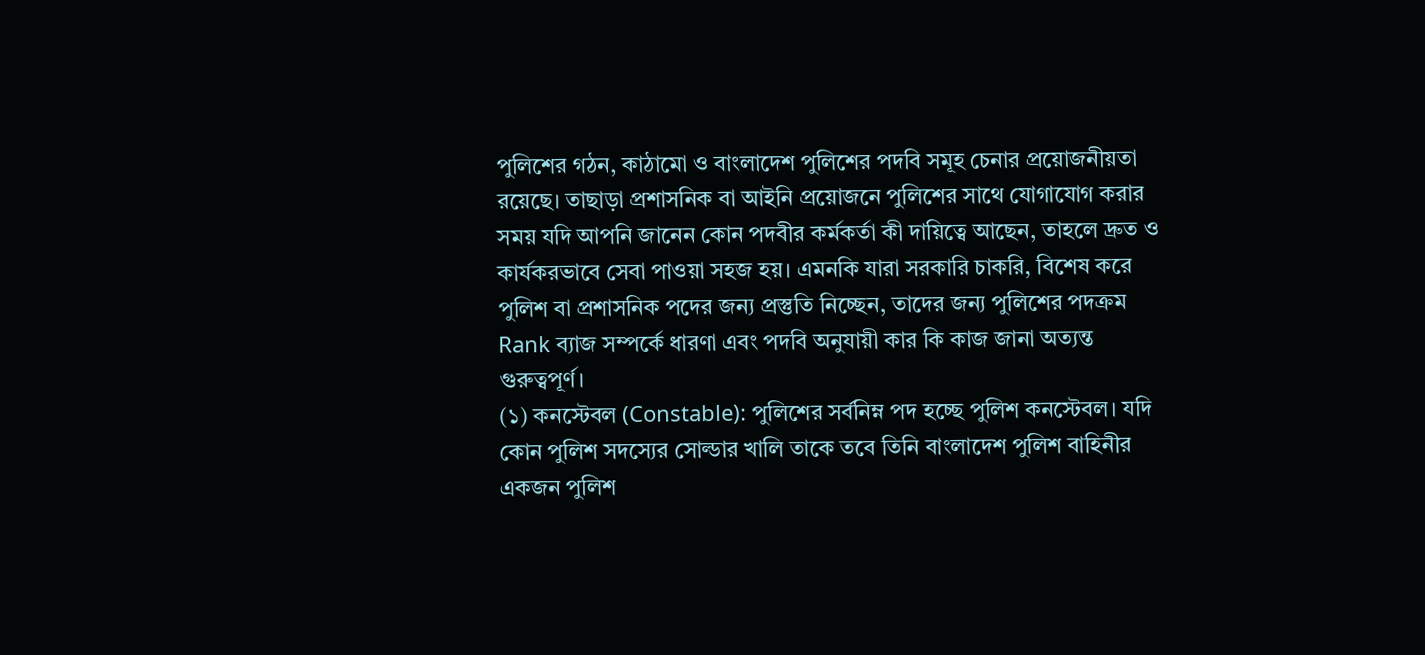পুলিশের গঠন, কাঠামো ও বাংলাদেশ পুলিশের পদবি সমূহ চেনার প্রয়োজনীয়তা রয়েছে। তাছাড়া প্রশাসনিক বা আইনি প্রয়োজনে পুলিশের সাথে যোগাযোগ করার সময় যদি আপনি জানেন কোন পদবীর কর্মকর্তা কী দায়িত্বে আছেন, তাহলে দ্রুত ও কার্যকরভাবে সেবা পাওয়া সহজ হয়। এমনকি যারা সরকারি চাকরি, বিশেষ করে পুলিশ বা প্রশাসনিক পদের জন্য প্রস্তুতি নিচ্ছেন, তাদের জন্য পুলিশের পদক্রম Rank ব্যাজ সম্পর্কে ধারণা এবং পদবি অনুযায়ী কার কি কাজ জানা অত্যন্ত গুরুত্বপূর্ণ।
(১) কনস্টেবল (Constable): পুলিশের সর্বনিম্ন পদ হচ্ছে পুলিশ কনস্টেবল। যদি কোন পুলিশ সদস্যের সোল্ডার খালি তাকে তবে তিনি বাংলাদেশ পুলিশ বাহিনীর একজন পুলিশ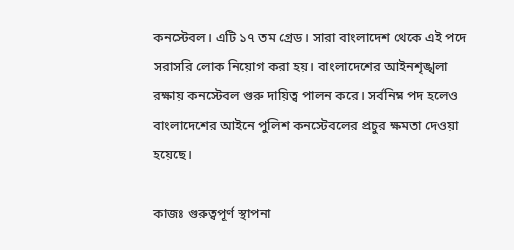কনস্টেবল। এটি ১৭ তম গ্রেড। সারা বাংলাদেশ থেকে এই পদে সরাসরি লোক নিয়োগ করা হয়। বাংলাদেশের আইনশৃঙ্খলা রক্ষায় কনস্টেবল গুরু দায়িত্ব পালন করে। সর্বনিম্ন পদ হলেও বাংলাদেশের আইনে পুলিশ কনস্টেবলের প্রচুর ক্ষমতা দেওয়া হয়েছে।

কাজঃ গুরুত্বপূর্ণ স্থাপনা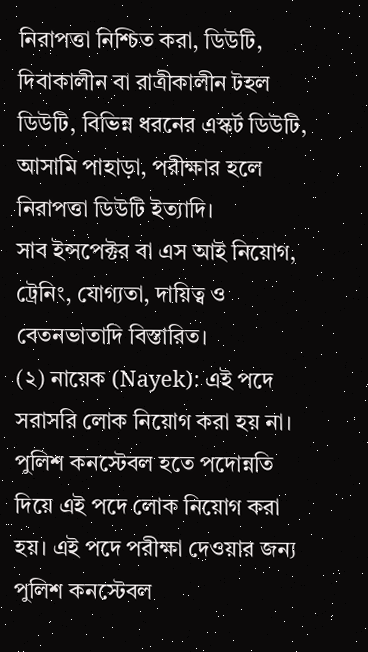নিরাপত্তা নিশ্চিত করা, ডিউটি, দিবাকালীন বা রাত্রীকালীন টহল ডিউটি, বিভিন্ন ধরনের এস্কর্ট ডিউটি, আসামি পাহাড়া, পরীক্ষার হলে নিরাপত্তা ডিউটি ইত্যাদি।
সাব ইন্সপেক্টর বা এস আই নিয়োগ, ট্রেনিং, যোগ্যতা, দায়িত্ব ও বেতনভাতাদি বিস্তারিত।
(২) নায়েক (Nayek): এই পদে সরাসরি লোক নিয়োগ করা হয় না। পুলিশ কনস্টেবল হতে পদোন্নতি দিয়ে এই পদে লোক নিয়োগ করা হয়। এই পদে পরীক্ষা দেওয়ার জন্য পুলিশ কনস্টেবল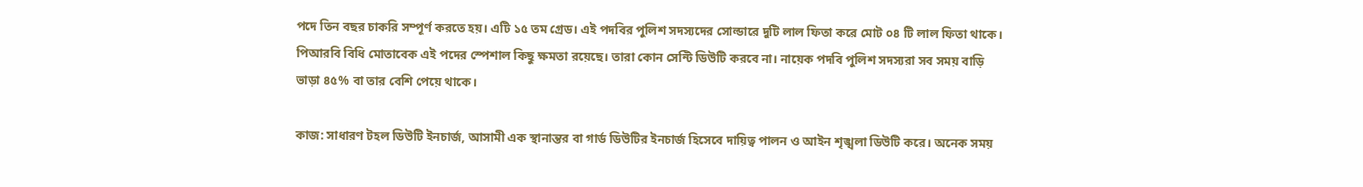পদে তিন বছর চাকরি সম্পূর্ণ করতে হয়। এটি ১৫ তম গ্রেড। এই পদবির পুলিশ সদস্যদের সোল্ডারে দুটি লাল ফিতা করে মোট ০৪ টি লাল ফিতা থাকে। পিআরবি বিধি মোতাবেক এই পদের স্পেশাল কিছু ক্ষমতা রয়েছে। তারা কোন সেন্টি ডিউটি করবে না। নায়েক পদবি পুলিশ সদস্যরা সব সময় বাড়ি ভাড়া ৪৫% বা তার বেশি পেয়ে থাকে।

কাজ: সাধারণ টহল ডিউটি ইনচার্জ, আসামী এক স্থানান্তর বা গার্ড ডিউটির ইনচার্জ হিসেবে দায়িত্ব পালন ও আইন শৃঙ্খলা ডিউটি করে। অনেক সময়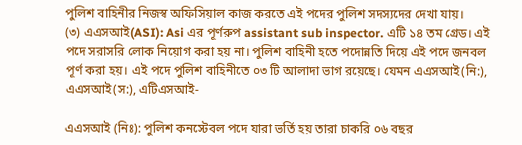পুলিশ বাহিনীর নিজস্ব অফিসিয়াল কাজ করতে এই পদের পুলিশ সদস্যদের দেখা যায়।
(৩) এএসআই(ASI): Asi এর পূর্ণরুপ assistant sub inspector. এটি ১৪ তম গ্রেড। এই পদে সরাসরি লোক নিয়োগ করা হয় না। পুলিশ বাহিনী হতে পদোন্নতি দিয়ে এই পদে জনবল পূর্ণ করা হয়। এই পদে পুলিশ বাহিনীতে ০৩ টি আলাদা ভাগ রয়েছে। যেমন এএসআই(নি:), এএসআই(স:), এটিএসআই-

এএসআই (নিঃ): পুলিশ কনস্টেবল পদে যারা ভর্তি হয় তারা চাকরি ০৬ বছর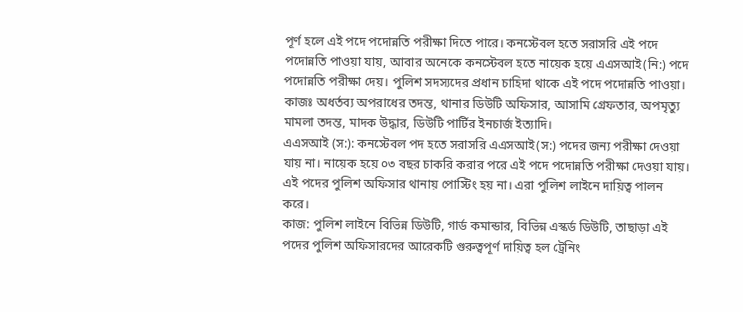পূর্ণ হলে এই পদে পদোন্নতি পরীক্ষা দিতে পারে। কনস্টেবল হতে সরাসরি এই পদে পদোন্নতি পাওয়া যায়, আবার অনেকে কনস্টেবল হতে নায়েক হয়ে এএসআই(নি:) পদে পদোন্নতি পরীক্ষা দেয়। পুলিশ সদস্যদের প্রধান চাহিদা থাকে এই পদে পদোন্নতি পাওয়া।
কাজঃ অধর্তব্য অপরাধের তদন্ত, থানার ডিউটি অফিসার, আসামি গ্রেফতার, অপমৃত্যু মামলা তদন্ত, মাদক উদ্ধার, ডিউটি পার্টির ইনচার্জ ইত্যাদি।
এএসআই (স:): কনস্টেবল পদ হতে সরাসরি এএসআই(স:) পদের জন্য পরীক্ষা দেওয়া যায় না। নায়েক হয়ে ০৩ বছর চাকরি করার পরে এই পদে পদোন্নতি পরীক্ষা দেওয়া যায়। এই পদের পুলিশ অফিসার থানায় পোস্টিং হয় না। এরা পুলিশ লাইনে দায়িত্ব পালন করে।
কাজ: পুলিশ লাইনে বিভিন্ন ডিউটি, গার্ড কমান্ডার, বিভিন্ন এস্কর্ড ডিউটি, তাছাড়া এই পদের পুলিশ অফিসারদের আরেকটি গুরুত্বপূর্ণ দায়িত্ব হল ট্রেনিং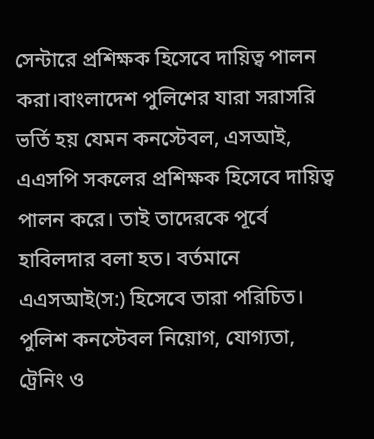সেন্টারে প্রশিক্ষক হিসেবে দায়িত্ব পালন করা।বাংলাদেশ পুলিশের যারা সরাসরি ভর্তি হয় যেমন কনস্টেবল, এসআই, এএসপি সকলের প্রশিক্ষক হিসেবে দায়িত্ব পালন করে। তাই তাদেরকে পূর্বে হাবিলদার বলা হত। বর্তমানে এএসআই(স:) হিসেবে তারা পরিচিত।
পুলিশ কনস্টেবল নিয়োগ, যোগ্যতা, ট্রেনিং ও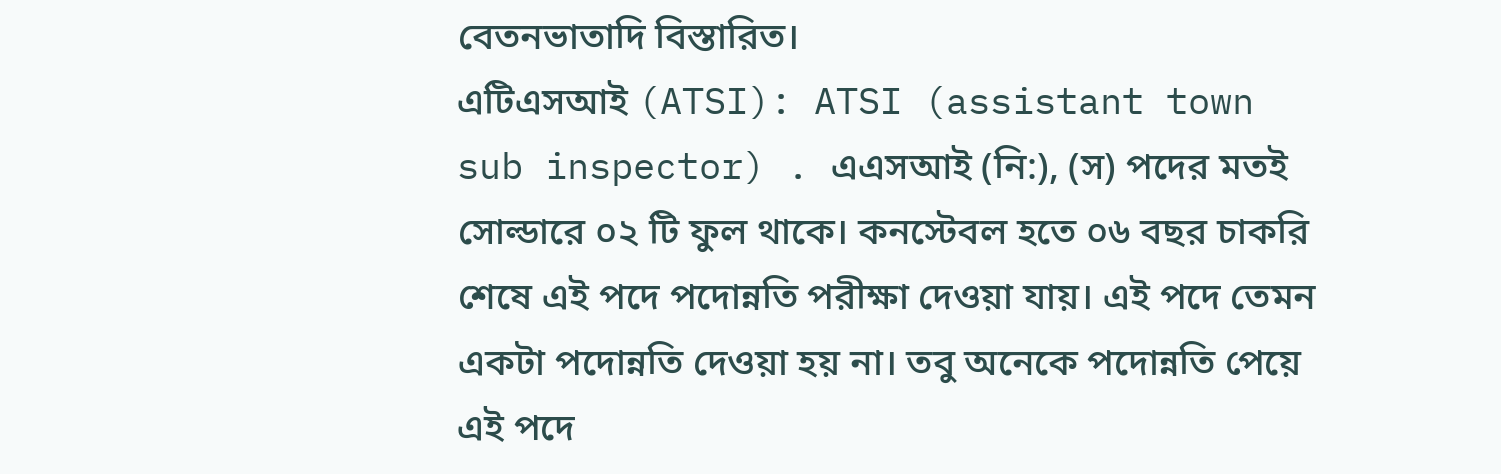বেতনভাতাদি বিস্তারিত।
এটিএসআই (ATSI): ATSI (assistant town sub inspector) . এএসআই (নি:), (স) পদের মতই সোল্ডারে ০২ টি ফুল থাকে। কনস্টেবল হতে ০৬ বছর চাকরি শেষে এই পদে পদোন্নতি পরীক্ষা দেওয়া যায়। এই পদে তেমন একটা পদোন্নতি দেওয়া হয় না। তবু অনেকে পদোন্নতি পেয়ে এই পদে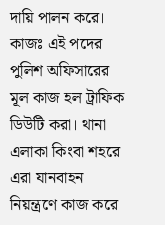দায়ি পালন করে।
কাজঃ এই পদের পুলিশ অফিসারের মূল কাজ হল ট্রাফিক ডিউটি করা। থানা এলাকা কিংবা শহরে এরা যানবাহন নিয়ন্ত্রণে কাজ করে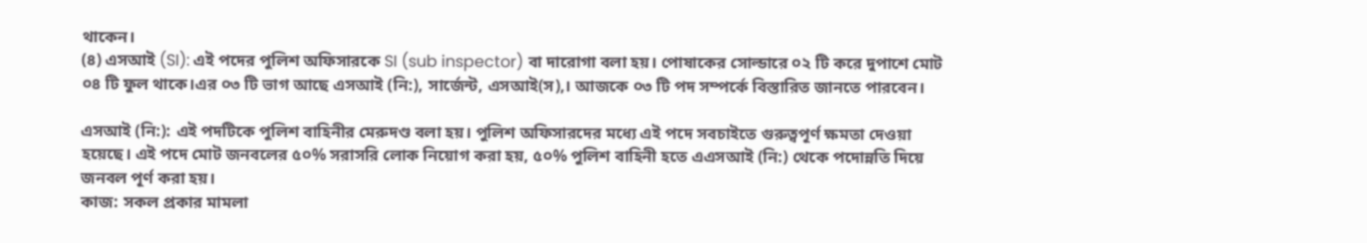থাকেন।
(৪) এসআই (SI): এই পদের পুলিশ অফিসারকে SI (sub inspector) বা দারোগা বলা হয়। পোষাকের সোল্ডারে ০২ টি করে দুপাশে মোট ০৪ টি ফুল থাকে।এর ০৩ টি ভাগ আছে এসআই (নি:), সার্জেন্ট, এসআই(স),। আজকে ০৩ টি পদ সম্পর্কে বিস্তারিত জানতে পারবেন।

এসআই (নি:): এই পদটিকে পুলিশ বাহিনীর মেরুদণ্ড বলা হয়। পুলিশ অফিসারদের মধ্যে এই পদে সবচাইতে গুরুত্বপূর্ণ ক্ষমতা দেওয়া হয়েছে। এই পদে মোট জনবলের ৫০% সরাসরি লোক নিয়োগ করা হয়, ৫০% পুলিশ বাহিনী হতে এএসআই (নি:) থেকে পদোন্নতি দিয়ে জনবল পূর্ণ করা হয়।
কাজ: সকল প্রকার মামলা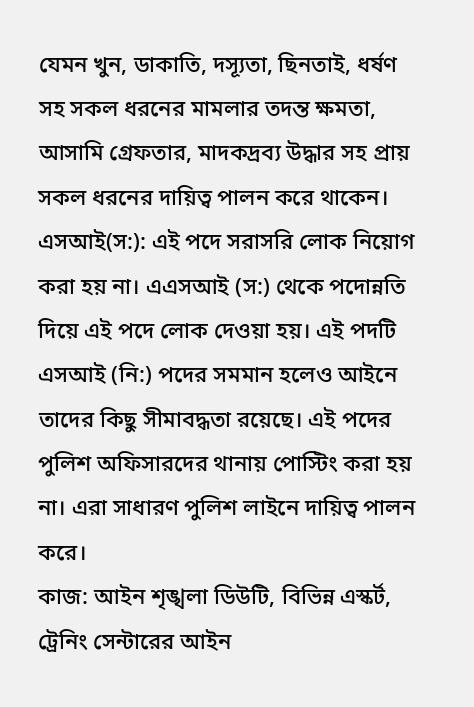যেমন খুন, ডাকাতি, দস্যূতা, ছিনতাই, ধর্ষণ সহ সকল ধরনের মামলার তদন্ত ক্ষমতা, আসামি গ্রেফতার, মাদকদ্রব্য উদ্ধার সহ প্রায় সকল ধরনের দায়িত্ব পালন করে থাকেন।
এসআই(স:): এই পদে সরাসরি লোক নিয়োগ করা হয় না। এএসআই (স:) থেকে পদোন্নতি দিয়ে এই পদে লোক দেওয়া হয়। এই পদটি এসআই (নি:) পদের সমমান হলেও আইনে তাদের কিছু সীমাবদ্ধতা রয়েছে। এই পদের পুলিশ অফিসারদের থানায় পোস্টিং করা হয় না। এরা সাধারণ পুলিশ লাইনে দায়িত্ব পালন করে।
কাজ: আইন শৃঙ্খলা ডিউটি, বিভিন্ন এস্কর্ট, ট্রেনিং সেন্টারের আইন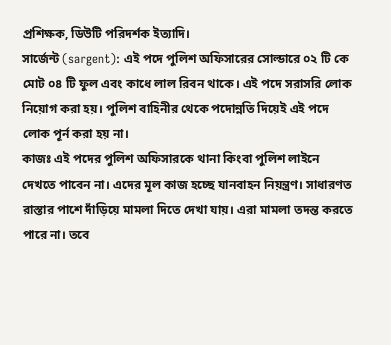প্রশিক্ষক, ডিউটি পরিদর্শক ইত্যাদি।
সার্জেন্ট (sargent): এই পদে পুলিশ অফিসারের সোল্ডারে ০২ টি কে মোট ০৪ টি ফুল এবং কাধে লাল রিবন থাকে। এই পদে সরাসরি লোক নিয়োগ করা হয়। পুলিশ বাহিনীর থেকে পদোন্নতি দিয়েই এই পদে লোক পূর্ন করা হয় না।
কাজঃ এই পদের পুলিশ অফিসারকে থানা কিংবা পুলিশ লাইনে দেখতে পাবেন না। এদের মূল কাজ হচ্ছে যানবাহন নিয়ন্ত্রণ। সাধারণত রাস্তার পাশে দাঁড়িয়ে মামলা দিতে দেখা যায়। এরা মামলা তদন্ত করতে পারে না। তবে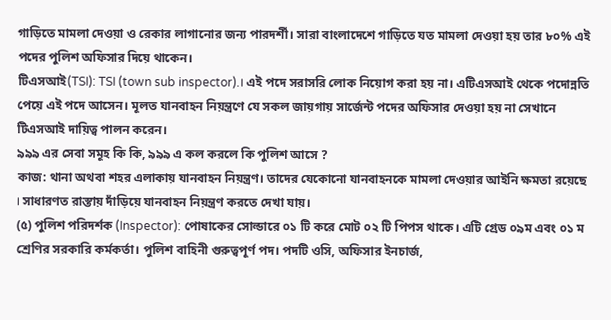গাড়িতে মামলা দেওয়া ও রেকার লাগানোর জন্য পারদর্শী। সারা বাংলাদেশে গাড়িতে যত মামলা দেওয়া হয় তার ৮০% এই পদের পুলিশ অফিসার দিয়ে থাকেন।
টিএসআই(TSI): TSI (town sub inspector).। এই পদে সরাসরি লোক নিয়োগ করা হয় না। এটিএসআই থেকে পদোন্নতি পেয়ে এই পদে আসেন। মূলত যানবাহন নিয়ন্ত্রণে যে সকল জায়গায় সার্জেন্ট পদের অফিসার দেওয়া হয় না সেখানে টিএসআই দায়িত্ব পালন করেন।
৯৯৯ এর সেবা সমূহ কি কি, ৯৯৯ এ কল করলে কি পুলিশ আসে ?
কাজ: থানা অথবা শহর এলাকায় যানবাহন নিয়ন্ত্রণ। তাদের যেকোনো যানবাহনকে মামলা দেওয়ার আইনি ক্ষমতা রয়েছে । সাধারণত রাস্তায় দাঁড়িয়ে যানবাহন নিয়ন্ত্রণ করতে দেখা যায়।
(৫) পুলিশ পরিদর্শক (Inspector): পোষাকের সোল্ডারে ০১ টি করে মোট ০২ টি পিপস থাকে। এটি গ্রেড ০৯ম এবং ০১ ম শ্রেণির সরকারি কর্মকর্তা। পুলিশ বাহিনী গুরুত্বপূর্ণ পদ। পদটি ওসি, অফিসার ইনচার্জ,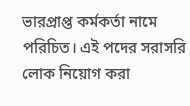ভারপ্রাপ্ত কর্মকর্তা নামে পরিচিত। এই পদের সরাসরি লোক নিয়োগ করা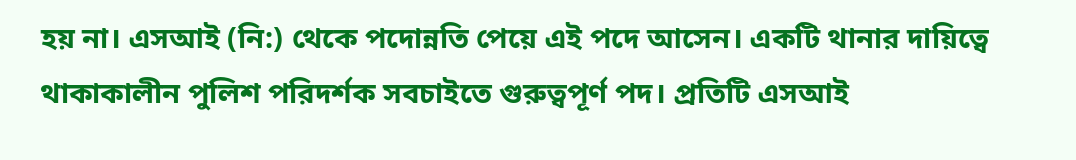হয় না। এসআই (নি:) থেকে পদোন্নতি পেয়ে এই পদে আসেন। একটি থানার দায়িত্বে থাকাকালীন পুলিশ পরিদর্শক সবচাইতে গুরুত্বপূর্ণ পদ। প্রতিটি এসআই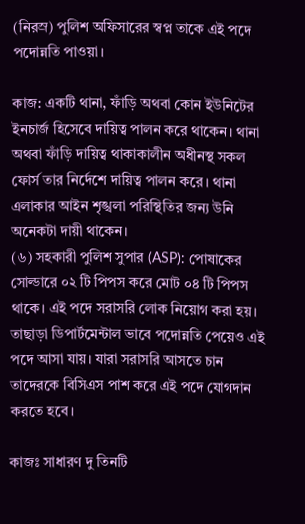(নিরস্র) পুলিশ অফিসারের স্বপ্ন তাকে এই পদে পদোন্নতি পাওয়া।

কাজ: একটি থানা, ফাঁড়ি অথবা কোন ইউনিটের ইনচার্জ হিসেবে দায়িত্ব পালন করে থাকেন। থানা অথবা ফাঁড়ি দায়িত্ব থাকাকালীন অধীনস্থ সকল ফোর্স তার নির্দেশে দায়িত্ব পালন করে। থানা এলাকার আইন শৃঙ্খলা পরিস্থিতির জন্য উনি অনেকটা দায়ী থাকেন।
(৬) সহকারী পুলিশ সুপার (ASP): পোষাকের সোল্ডারে ০২ টি পিপস করে মোট ০৪ টি পিপস থাকে। এই পদে সরাসরি লোক নিয়োগ করা হয়। তাছাড়া ডিপার্টমেন্টাল ভাবে পদোন্নতি পেয়েও এই পদে আসা যায়। যারা সরাসরি আসতে চান তাদেরকে বিসিএস পাশ করে এই পদে যোগদান করতে হবে।

কাজঃ সাধারণ দু তিনটি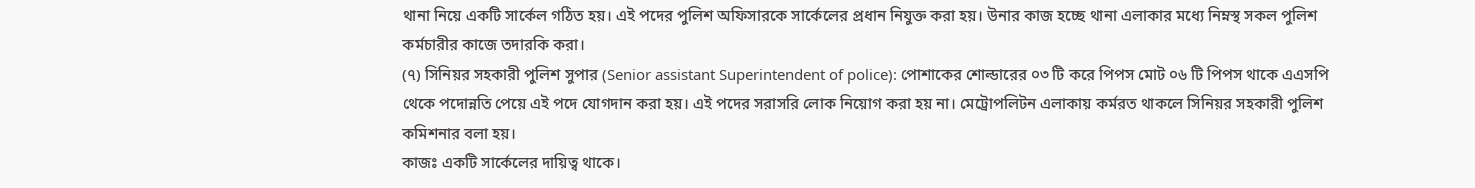থানা নিয়ে একটি সার্কেল গঠিত হয়। এই পদের পুলিশ অফিসারকে সার্কেলের প্রধান নিযুক্ত করা হয়। উনার কাজ হচ্ছে থানা এলাকার মধ্যে নিম্নস্থ সকল পুলিশ কর্মচারীর কাজে তদারকি করা।
(৭) সিনিয়র সহকারী পুলিশ সুপার (Senior assistant Superintendent of police): পোশাকের শোল্ডারের ০৩ টি করে পিপস মোট ০৬ টি পিপস থাকে এএসপি থেকে পদোন্নতি পেয়ে এই পদে যোগদান করা হয়। এই পদের সরাসরি লোক নিয়োগ করা হয় না। মেট্রোপলিটন এলাকায় কর্মরত থাকলে সিনিয়র সহকারী পুলিশ কমিশনার বলা হয়।
কাজঃ একটি সার্কেলের দায়িত্ব থাকে।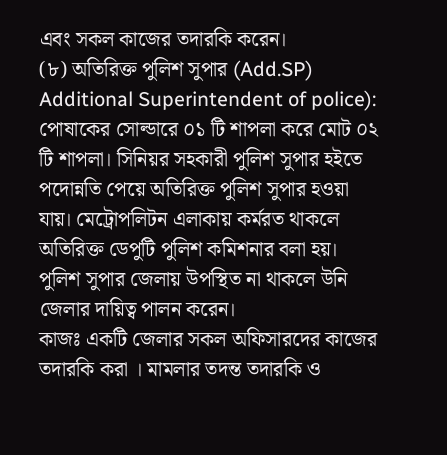এবং সকল কাজের তদারকি করেন।
(৮) অতিরিক্ত পুলিশ সুপার (Add.SP) Additional Superintendent of police): পোষাকের সোল্ডারে ০১ টি শাপলা করে মোট ০২ টি শাপলা। সিনিয়র সহকারী পুলিশ সুপার হইতে পদোন্নতি পেয়ে অতিরিক্ত পুলিশ সুপার হওয়া যায়। মেট্রোপলিটন এলাকায় কর্মরত থাকলে অতিরিক্ত ডেপুটি পুলিশ কমিশনার বলা হয়। পুলিশ সুপার জেলায় উপস্থিত না থাকলে উনি জেলার দায়িত্ব পালন করেন।
কাজঃ একটি জেলার সকল অফিসারদের কাজের তদারকি করা । মামলার তদন্ত তদারকি ও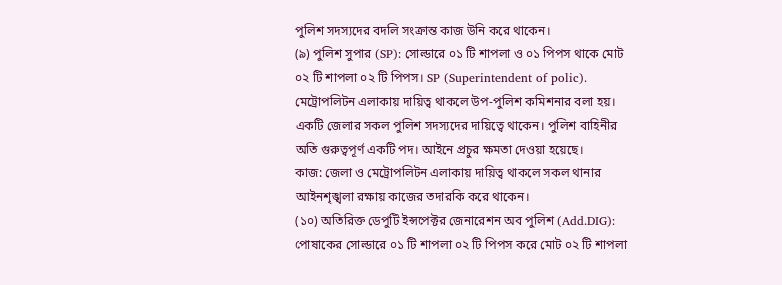পুলিশ সদস্যদের বদলি সংক্রান্ত কাজ উনি করে থাকেন।
(৯) পুলিশ সুপার (SP): সোল্ডারে ০১ টি শাপলা ও ০১ পিপস থাকে মোট ০২ টি শাপলা ০২ টি পিপস। SP (Superintendent of polic). মেট্রোপলিটন এলাকায় দায়িত্ব থাকলে উপ-পুলিশ কমিশনার বলা হয়। একটি জেলার সকল পুলিশ সদস্যদের দায়িত্বে থাকেন। পুলিশ বাহিনীর অতি গুরুত্বপূর্ণ একটি পদ। আইনে প্রচুর ক্ষমতা দেওয়া হয়েছে।
কাজ: জেলা ও মেট্রোপলিটন এলাকায় দায়িত্ব থাকলে সকল থানার আইনশৃঙ্খলা রক্ষায় কাজের তদারকি করে থাকেন।
(১০) অতিরিক্ত ডেপুটি ইন্সপেক্টর জেনারেশন অব পুলিশ (Add.DIG): পোষাকের সোল্ডারে ০১ টি শাপলা ০২ টি পিপস করে মোট ০২ টি শাপলা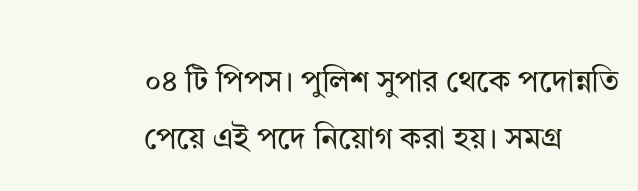০৪ টি পিপস। পুলিশ সুপার থেকে পদোন্নতি পেয়ে এই পদে নিয়োগ করা হয়। সমগ্র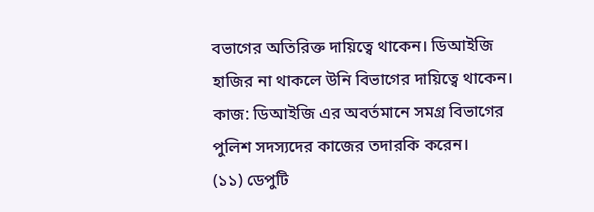বভাগের অতিরিক্ত দায়িত্বে থাকেন। ডিআইজি হাজির না থাকলে উনি বিভাগের দায়িত্বে থাকেন।
কাজ: ডিআইজি এর অবর্তমানে সমগ্র বিভাগের পুলিশ সদস্যদের কাজের তদারকি করেন।
(১১) ডেপুটি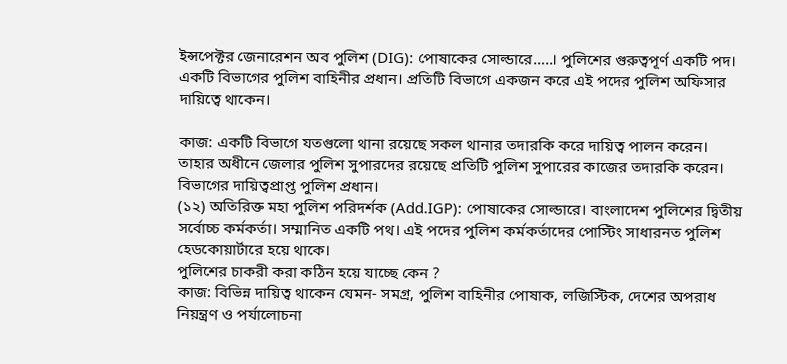ইন্সপেক্টর জেনারেশন অব পুলিশ (DIG): পোষাকের সোল্ডারে…..। পুলিশের গুরুত্বপূর্ণ একটি পদ। একটি বিভাগের পুলিশ বাহিনীর প্রধান। প্রতিটি বিভাগে একজন করে এই পদের পুলিশ অফিসার দায়িত্বে থাকেন।

কাজ: একটি বিভাগে যতগুলো থানা রয়েছে সকল থানার তদারকি করে দায়িত্ব পালন করেন। তাহার অধীনে জেলার পুলিশ সুপারদের রয়েছে প্রতিটি পুলিশ সুপারের কাজের তদারকি করেন। বিভাগের দায়িত্বপ্রাপ্ত পুলিশ প্রধান।
(১২) অতিরিক্ত মহা পুলিশ পরিদর্শক (Add.IGP): পোষাকের সোল্ডারে। বাংলাদেশ পুলিশের দ্বিতীয় সর্বোচ্চ কর্মকর্তা। সম্মানিত একটি পথ। এই পদের পুলিশ কর্মকর্তাদের পোস্টিং সাধারনত পুলিশ হেডকোয়ার্টারে হয়ে থাকে।
পুলিশের চাকরী করা কঠিন হয়ে যাচ্ছে কেন ?
কাজ: বিভিন্ন দায়িত্ব থাকেন যেমন- সমগ্র, পুলিশ বাহিনীর পোষাক, লজিস্টিক, দেশের অপরাধ নিয়ন্ত্রণ ও পর্যালোচনা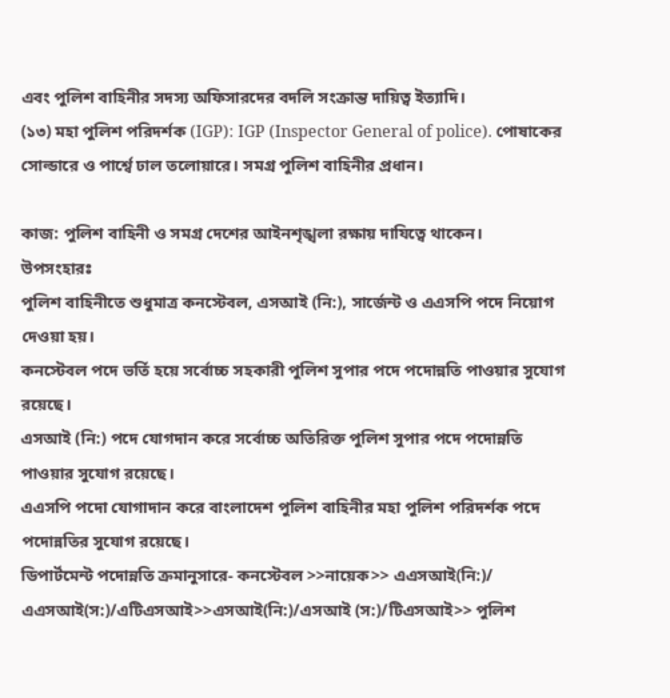এবং পুলিশ বাহিনীর সদস্য অফিসারদের বদলি সংক্রান্ত দায়িত্ব ইত্যাদি।
(১৩) মহা পুলিশ পরিদর্শক (IGP): IGP (Inspector General of police). পোষাকের সোল্ডারে ও পার্শ্বে ঢাল তলোয়ারে। সমগ্র পুলিশ বাহিনীর প্রধান।

কাজ: পুলিশ বাহিনী ও সমগ্র দেশের আইনশৃঙ্খলা রক্ষায় দাযিত্বে থাকেন।
উপসংহারঃ
পুলিশ বাহিনীতে শুধুমাত্র কনস্টেবল, এসআই (নি:), সার্জেন্ট ও এএসপি পদে নিয়োগ দেওয়া হয়।
কনস্টেবল পদে ভর্তি হয়ে সর্বোচ্চ সহকারী পুলিশ সুপার পদে পদোন্নতি পাওয়ার সুযোগ রয়েছে।
এসআই (নি:) পদে যোগদান করে সর্বোচ্চ অতিরিক্ত পুলিশ সুপার পদে পদোন্নতি পাওয়ার সুযোগ রয়েছে।
এএসপি পদো যোগাদান করে বাংলাদেশ পুলিশ বাহিনীর মহা পুলিশ পরিদর্শক পদে পদোন্নতির সুযোগ রয়েছে।
ডিপার্টমেন্ট পদোন্নতি ক্রমানুসারে- কনস্টেবল >>নায়েক>> এএসআই(নি:)/ এএসআই(স:)/এটিএসআই>>এসআই(নি:)/এসআই (স:)/টিএসআই>> পুলিশ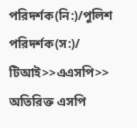পরিদর্শক(নি:)/পুলিশ পরিদর্শক(স:)/ টিআই>>এএসপি>> অতিরিক্ত এসপি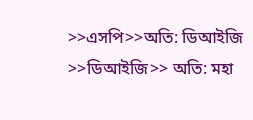>>এসপি>>অতি: ডিআইজি >>ডিআইজি>> অতি: মহা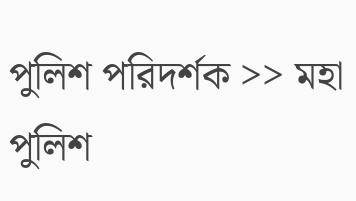পুলিশ পরিদর্শক >> মহা পুলিশ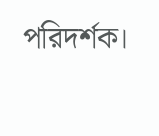পরিদর্শক।